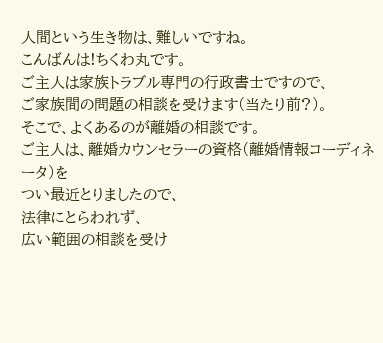人間という生き物は、難しいですね。
こんばんは!ちくわ丸です。
ご主人は家族トラブル専門の行政書士ですので、
ご家族間の問題の相談を受けます(当たり前?)。
そこで、よくあるのが離婚の相談です。
ご主人は、離婚カウンセラーの資格(離婚情報コーディネータ)を
つい最近とりましたので、
法律にとらわれず、
広い範囲の相談を受け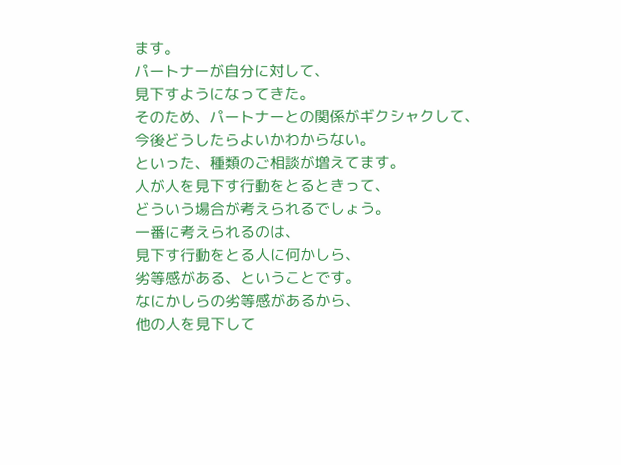ます。
パートナーが自分に対して、
見下すようになってきた。
そのため、パートナーとの関係がギクシャクして、
今後どうしたらよいかわからない。
といった、種類のご相談が増えてます。
人が人を見下す行動をとるときって、
どういう場合が考えられるでしょう。
一番に考えられるのは、
見下す行動をとる人に何かしら、
劣等感がある、ということです。
なにかしらの劣等感があるから、
他の人を見下して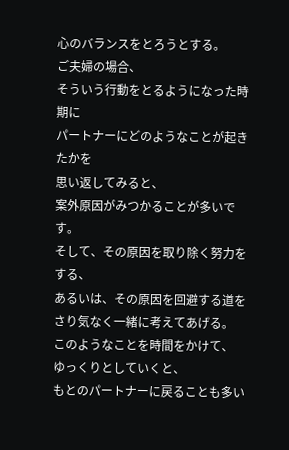心のバランスをとろうとする。
ご夫婦の場合、
そういう行動をとるようになった時期に
パートナーにどのようなことが起きたかを
思い返してみると、
案外原因がみつかることが多いです。
そして、その原因を取り除く努力をする、
あるいは、その原因を回避する道を
さり気なく一緒に考えてあげる。
このようなことを時間をかけて、
ゆっくりとしていくと、
もとのパートナーに戻ることも多い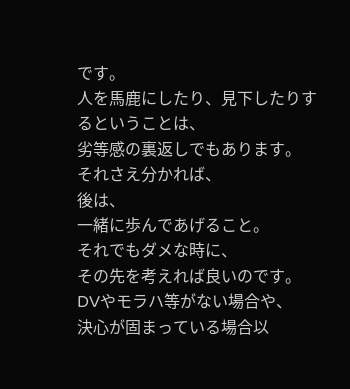です。
人を馬鹿にしたり、見下したりするということは、
劣等感の裏返しでもあります。
それさえ分かれば、
後は、
一緒に歩んであげること。
それでもダメな時に、
その先を考えれば良いのです。
DVやモラハ等がない場合や、
決心が固まっている場合以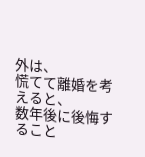外は、
慌てて離婚を考えると、
数年後に後悔すること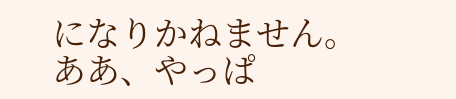になりかねません。
ああ、やっぱ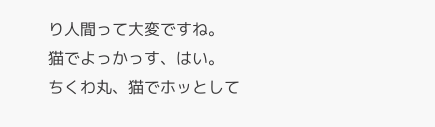り人間って大変ですね。
猫でよっかっす、はい。
ちくわ丸、猫でホッとして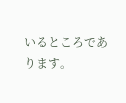いるところであります。